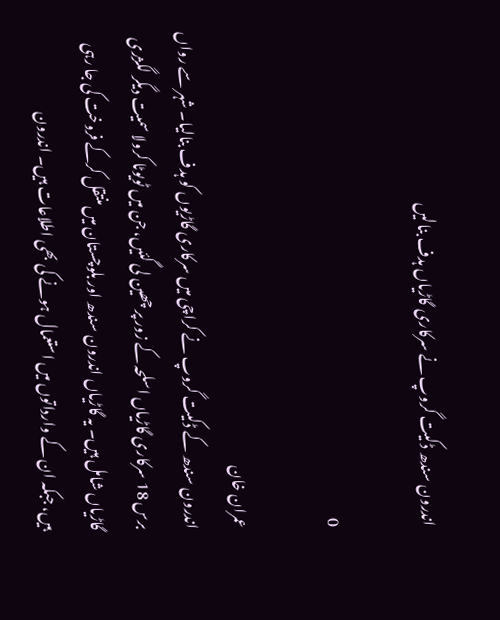اندرون سندھ ڈکیت گروپ نے سرکاری گاڑیاں ہدف بنالیں

0

عمران خان
اندرون سندھ کے ڈکیت گروپ نے کراچی میں سرکاری گاڑیوں کو ہدف بنالیا۔ شہر سے رواں برس 18 سرکاری گاڑیاں اسلحہ کے زور پر چھین لی گئیں، جن میں ٹویوٹا کرولا سمیت دیگر لگژری گاڑیاں شامل ہیں۔ یہ گاڑیاں اندرون سندھ اور بلوچستان میں منتقل کرکے فروخت کی جا رہی ہیں، جبکہ ان کے وارداتوں میں استعمال ہونے کی بھی اطلاعات ہیں۔ اندرون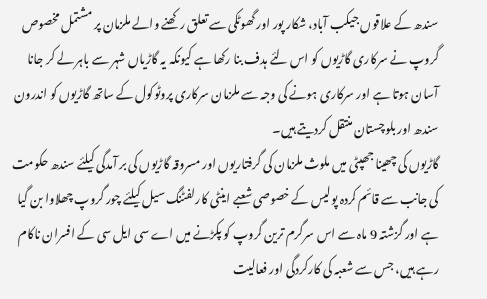سندھ کے علاقوں جیکب آباد، شکار پور اور گھوٹکی سے تعلق رکھنے والے ملزمان پر مشتمل مخصوص گروپ نے سرکاری گاڑیوں کو اس لئے ہدف بنا رکھا ہے کیونکہ یہ گاڑیاں شہر سے باہر لے کر جانا آسان ہوتا ہے اور سرکاری ہونے کی وجہ سے ملزمان سرکاری پروٹوکول کے ساتھ گاڑیوں کو اندرون سندھ اور بلوچستان منتقل کردیتے ہیں۔
گاڑیوں کی چھینا جھپٹی میں ملوث ملزمان کی گرفتاریوں اور مسروقہ گاڑیوں کی بر آمدگی کیلئے سندھ حکومت کی جانب سے قائم کردہ پولیس کے خصوصی شعبے اینٹی کارلفٹنگ سیل کیلئے چور گروپ چھلاوا بن گیا ہے اور گزشتہ 9 ماہ سے اس سرگرم ترین گروپ کو پکڑنے میں اے سی ایل سی کے افسران ناکام رہے ہیں، جس سے شعبہ کی کارکردگی اور فعالیت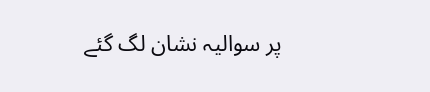پر سوالیہ نشان لگ گئے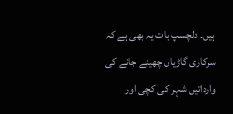ہیں۔ دلچسپ بات یہ بھی ہے کہ سرکاری گاڑیاں چھینے جانے کی وارداتیں شہر کی کچی اور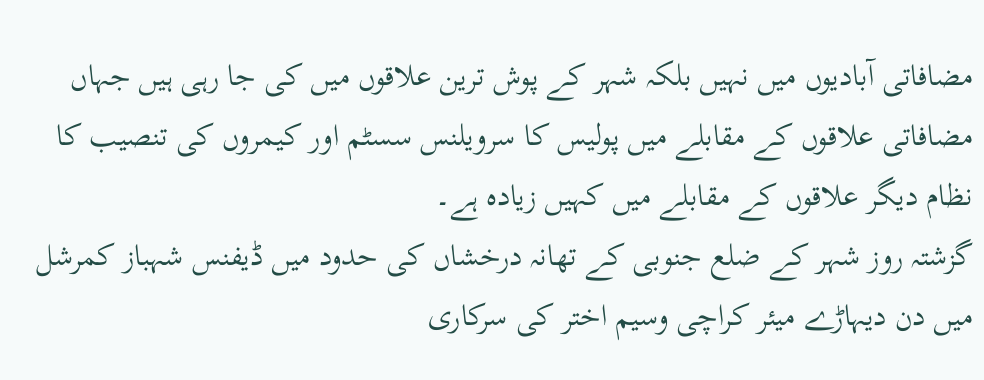مضافاتی آبادیوں میں نہیں بلکہ شہر کے پوش ترین علاقوں میں کی جا رہی ہیں جہاں مضافاتی علاقوں کے مقابلے میں پولیس کا سرویلنس سسٹم اور کیمروں کی تنصیب کا نظام دیگر علاقوں کے مقابلے میں کہیں زیادہ ہے۔
گزشتہ روز شہر کے ضلع جنوبی کے تھانہ درخشاں کی حدود میں ڈیفنس شہباز کمرشل میں دن دیہاڑے میئر کراچی وسیم اختر کی سرکاری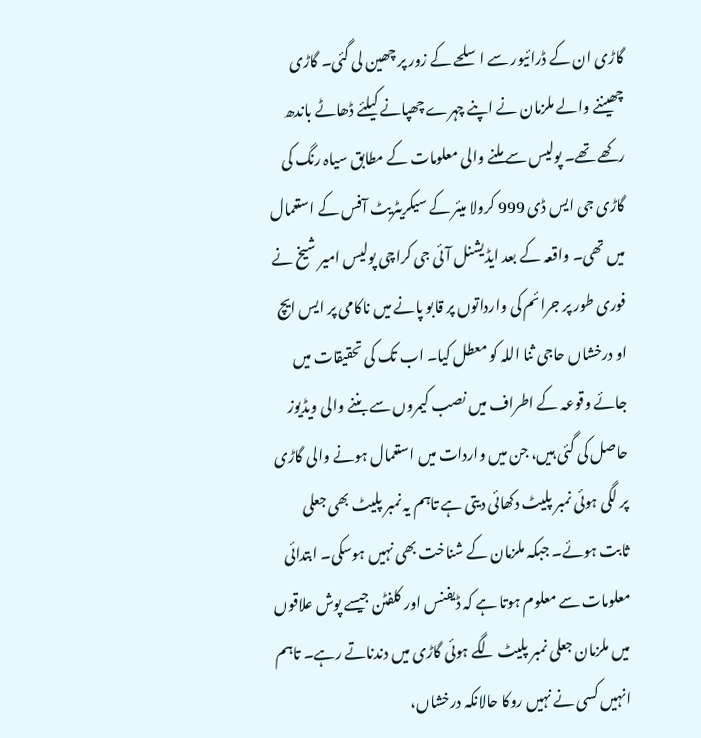گاڑی ان کے ڈرائیور سے اسلحے کے زور پر چھین لی گئی۔ گاڑی چھیننے والے ملزمان نے اپنے چہرے چھپانے کیلئے ڈھاٹے باندھ رکھے تھے۔ پولیس سے ملنے والی معلومات کے مطابق سیاہ رنگ کی گاڑی جی ایس ڈی 999 کرولا میئر کے سیکریٹریٹ آفس کے استعمال میں تھی۔ واقعہ کے بعد ایڈیشنل آئی جی کراچی پولیس امیر شیخ نے فوری طور پر جرائم کی وارداتوں پر قابو پانے میں ناکامی پر ایس ایچ او درخشاں حاجی ثنا اللہ کو معطل کیا۔ اب تک کی تحقیقات میں جائے وقوعہ کے اطراف میں نصب کیمروں سے بننے والی ویڈیوز حاصل کی گئی ہیں، جن میں واردات میں استعمال ہونے والی گاڑی پر لگی ہوئی نمبر پلیٹ دکھائی دیتی ہے تاہم یہ نمبر پلیٹ بھی جعلی ثابت ہوئے۔ جبکہ ملزمان کے شناخت بھی نہیں ہوسکی۔ ابتدائی معلومات سے معلوم ہوتا ہے کہ ڈیفنس اور کلفٹن جیسے پوش علاقوں میں ملزمان جعلی نمبر پلیٹ لگے ہوئی گاڑی میں دندناتے رہے۔ تاہم انہیں کسی نے نہیں روکا حالانکہ درخشاں،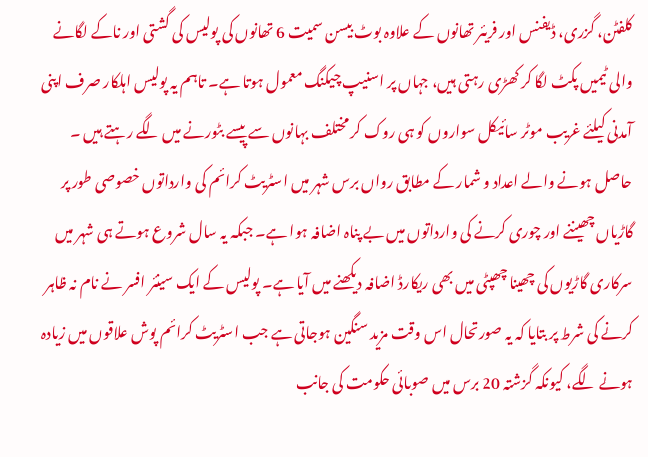کلفٹن، گزری، ڈیفنس اور فریئر تھانوں کے علاوہ بوٹ بیسن سمیت 6 تھانوں کی پولیس کی گشتی اور ناکے لگانے والی ٹیمیں پکٹ لگا کر کھڑی رہتی ہیں، جہاں پر اسنیپ چیکنگ معمول ہوتا ہے۔ تاہم یہ پولیس اہلکار صرف اپنی آمدنی کیلئے غریب موٹر سائیکل سواروں کو ہی روک کر مختلف بہانوں سے پیسے بٹورنے میں لگے رہتے ہیں ۔
حاصل ہونے والے اعداد و شمار کے مطابق رواں برس شہر میں اسٹریٹ کرائم کی وارداتوں خصوصی طور پر گاڑیاں چھیننے اور چوری کرنے کی وارداتوں میں بے پناہ اضافہ ہوا ہے۔ جبکہ یہ سال شروع ہوتے ہی شہر میں سرکاری گاڑیوں کی چھینا چھپٹی میں بھی ریکارڈ اضافہ دیکھنے میں آیا ہے۔ پولیس کے ایک سینئر افسر نے نام نہ ظاہر کرنے کی شرط پر بتایا کہ یہ صورتحال اس وقت مزید سنگین ہوجاتی ہے جب اسٹریٹ کرائم پوش علاقوں میں زیادہ ہونے لگے، کیونکہ گزشتہ 20 برس میں صوبائی حکومت کی جانب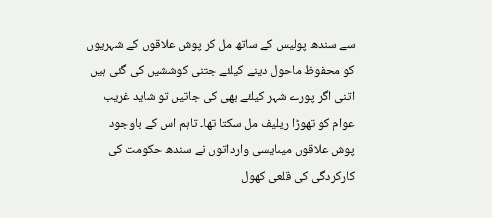سے سندھ پولیس کے ساتھ مل کر پوش علاقوں کے شہریوں کو محفوظ ماحول دینے کیلئے جتنی کوششیں کی گئی ہیں اتنی اگر پورے شہر کیلئے بھی کی جاتیں تو شاید غریب عوام کو تھوڑا ریلیف مل سکتا تھا۔ تاہم اس کے باوجود پوش علاقوں میںایسی وارداتوں نے سندھ حکومت کی کارکردگی کی قلعی کھول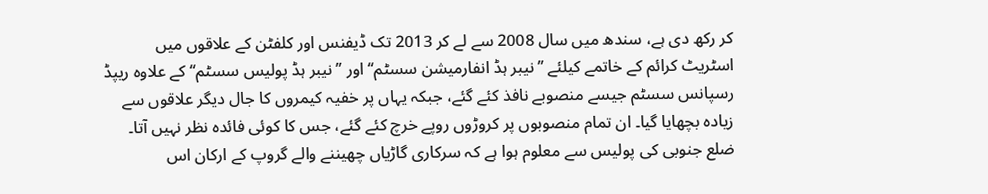کر رکھ دی ہے، سندھ میں سال 2008 سے لے کر 2013 تک ڈیفنس اور کلفٹن کے علاقوں میں اسٹریٹ کرائم کے خاتمے کیلئے ’’نیبر ہڈ انفارمیشن سسٹم‘‘ اور ’’نیبر ہڈ پولیس سسٹم‘‘ کے علاوہ ریپڈ رسپانس سسٹم جیسے منصوبے نافذ کئے گئے، جبکہ یہاں پر خفیہ کیمروں کا جال دیگر علاقوں سے زیادہ بچھایا گیا۔ ان تمام منصوبوں پر کروڑوں روپے خرچ کئے گئے، جس کا کوئی فائدہ نظر نہیں آتا۔
ضلع جنوبی کی پولیس سے معلوم ہوا ہے کہ سرکاری گاڑیاں چھیننے والے گروپ کے ارکان اس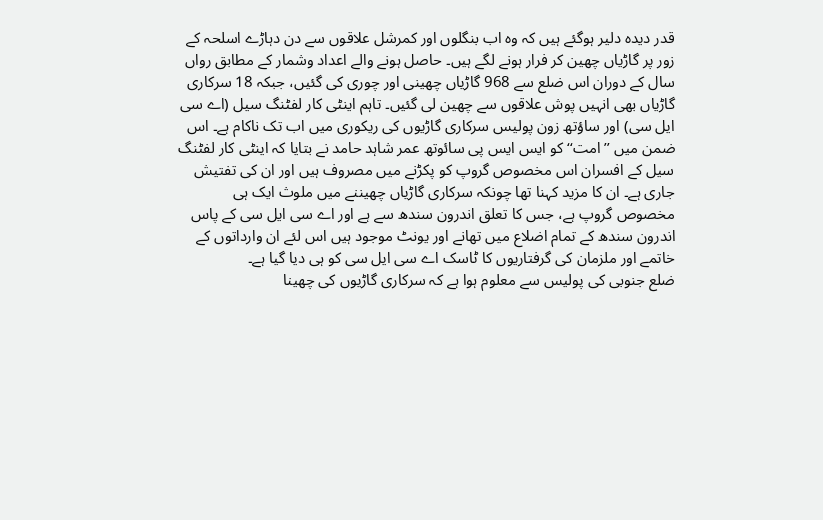قدر دیدہ دلیر ہوگئے ہیں کہ وہ اب بنگلوں اور کمرشل علاقوں سے دن دہاڑے اسلحہ کے زور پر گاڑیاں چھین کر فرار ہونے لگے ہیں۔ حاصل ہونے والے اعداد وشمار کے مطابق رواں سال کے دوران اس ضلع سے 968 گاڑیاں چھینی اور چوری کی گئیں، جبکہ 18 سرکاری گاڑیاں بھی انہیں پوش علاقوں سے چھین لی گئیں۔ تاہم اینٹی کار لفٹنگ سیل (اے سی ایل سی) اور ساؤتھ زون پولیس سرکاری گاڑیوں کی ریکوری میں اب تک ناکام ہے۔ اس ضمن میں ’’امت‘‘ کو ایس ایس پی سائوتھ عمر شاہد حامد نے بتایا کہ اینٹی کار لفٹنگ سیل کے افسران اس مخصوص گروپ کو پکڑنے میں مصروف ہیں اور ان کی تفتیش جاری ہے۔ ان کا مزید کہنا تھا چونکہ سرکاری گاڑیاں چھیننے میں ملوث ایک ہی مخصوص گروپ ہے، جس کا تعلق اندرون سندھ سے ہے اور اے سی ایل سی کے پاس اندرون سندھ کے تمام اضلاع میں تھانے اور یونٹ موجود ہیں اس لئے ان وارداتوں کے خاتمے اور ملزمان کی گرفتاریوں کا ٹاسک اے سی ایل سی کو ہی دیا گیا ہے۔
ضلع جنوبی کی پولیس سے معلوم ہوا ہے کہ سرکاری گاڑیوں کی چھینا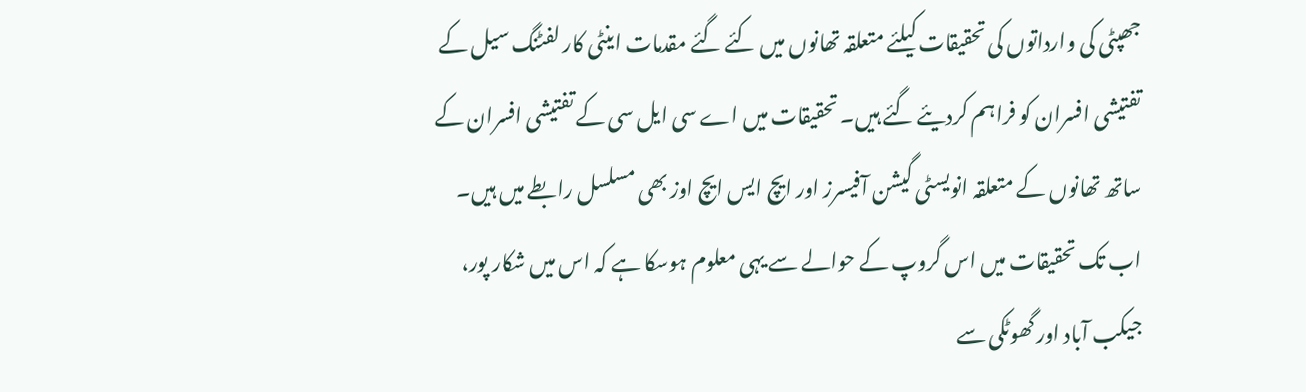جھپٹی کی وارداتوں کی تحقیقات کیلئے متعلقہ تھانوں میں کئے گئے مقدمات اینٹی کار لفٹنگ سیل کے تفتیشی افسران کو فراہم کردیئے گئے ہیں۔ تحقیقات میں اے سی ایل سی کے تفتیشی افسران کے ساتھ تھانوں کے متعلقہ انویسٹی گیشن آفیسرز اور ایچ ایس ایچ اوز بھی مسلسل رابطے میں ہیں۔ اب تک تحقیقات میں اس گروپ کے حوالے سے یہی معلوم ہوسکا ہے کہ اس میں شکار پور، جیکب آباد اور گھوٹکی سے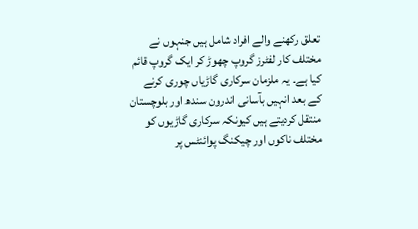تعلق رکھنے والے افراد شامل ہیں جنہوں نے مختلف کار لفٹرز گروپ چھوڑ کر ایک گروپ قائم کیا ہے۔ یہ ملزمان سرکاری گاڑیاں چوری کرنے کے بعد انہیں بآسانی اندرون سندھ اور بلوچستان منتقل کردیتے ہیں کیونکہ سرکاری گاڑیوں کو مختلف ناکوں اور چیکنگ پوائنٹس پر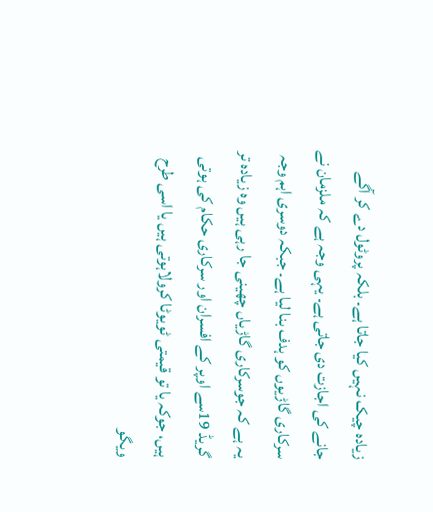زیادہ چیک نہیں کیا جاتا ہے۔ بلکہ پروٹول دے کر آگے جانے کی اجازت دی جاتی ہے۔ یہی وجہ ہے کہ ملزمان نے سرکاری گاڑیوں کو ہدف بنا لیا ہے۔ جبکہ دوسری اہم وجہ یہ ہے کہ جوسرکاری گاڑیاں چھینی جا رہی ہیں وہ زیادہ تر گریڈ 19سے اوپر کے افسران اور سرکاری حکام کی ہوتی ہیں، جوکہ یا تو قیمتی ٹویوٹا کرولاہوتی ہیں یا اسی طرح ویگو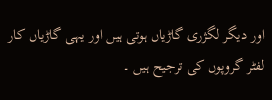اور دیگر لگژری گاڑیاں ہوتی ہیں اور یہی گاڑیاں کار لفٹر گروپوں کی ترجیح ہیں ۔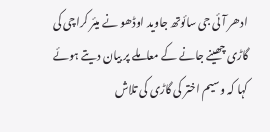ادھر آئی جی سائوتھ جاوید اوڈھو نے میئر کراچی کی گاڑی چھینے جانے کے معاملے پر بیان دیتے ہوئے کہا کہ وسیم اختر کی گاڑی کی تلاش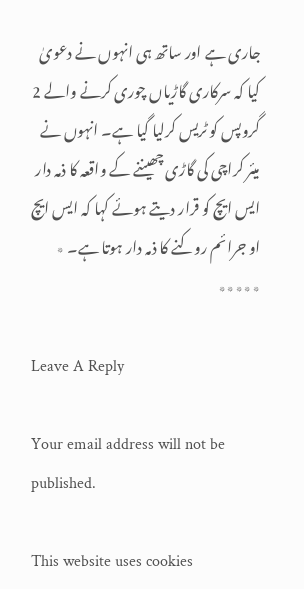جاری ہے اور ساتھ ہی انہوں نے دعویٰ کیا کہ سرکاری گاڑیاں چوری کرنے والے 2 گروپس کو ٹریس کرلیا گیا ہے۔ انہوں نے میئر کراچی کی گاڑی چھیننے کے واقعہ کا ذمہ دار ایس ایچ کو قرار دیتے ہوئے کہا کہ ایس ایچ او جرائم روکنے کا ذمہ دار ہوتا ہے۔ ٭
٭٭٭٭٭

Leave A Reply

Your email address will not be published.

This website uses cookies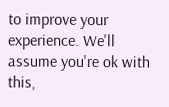to improve your experience. We'll assume you're ok with this,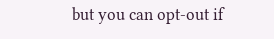but you can opt-out if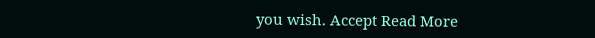you wish. Accept Read More